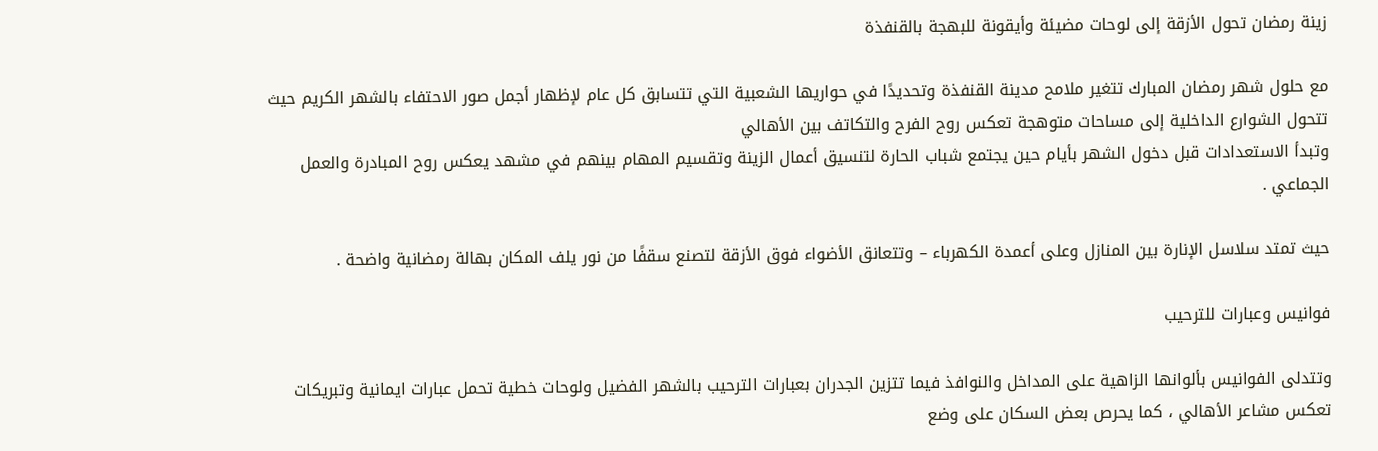زينة رمضان تحول الأزقة إلى لوحات مضيئة وأيقونة للبهجة بالقنفذة

مع حلول شهر رمضان المبارك تتغير ملامح مدينة القنفذة وتحديدًا في حواريها الشعبية التي تتسابق كل عام لإظهار أجمل صور الاحتفاء بالشهر الكريم حيث تتحول الشوارع الداخلية إلى مساحات متوهجة تعكس روح الفرح والتكاتف بين الأهالي
وتبدأ الاستعدادات قبل دخول الشهر بأيام حين يجتمع شباب الحارة لتنسيق أعمال الزينة وتقسيم المهام بينهم في مشهد يعكس روح المبادرة والعمل الجماعي .

حيث تمتد سلاسل الإنارة بين المنازل وعلى أعمدة الكهرباء – وتتعانق الأضواء فوق الأزقة لتصنع سقفًا من نور يلف المكان بهالة رمضانية واضحة .

فوانيس وعبارات للترحيب

وتتدلى الفوانيس بألوانها الزاهية على المداخل والنوافذ فيما تتزين الجدران بعبارات الترحيب بالشهر الفضيل ولوحات خطية تحمل عبارات ايمانية وتبريكات تعكس مشاعر الأهالي ، كما يحرص بعض السكان على وضع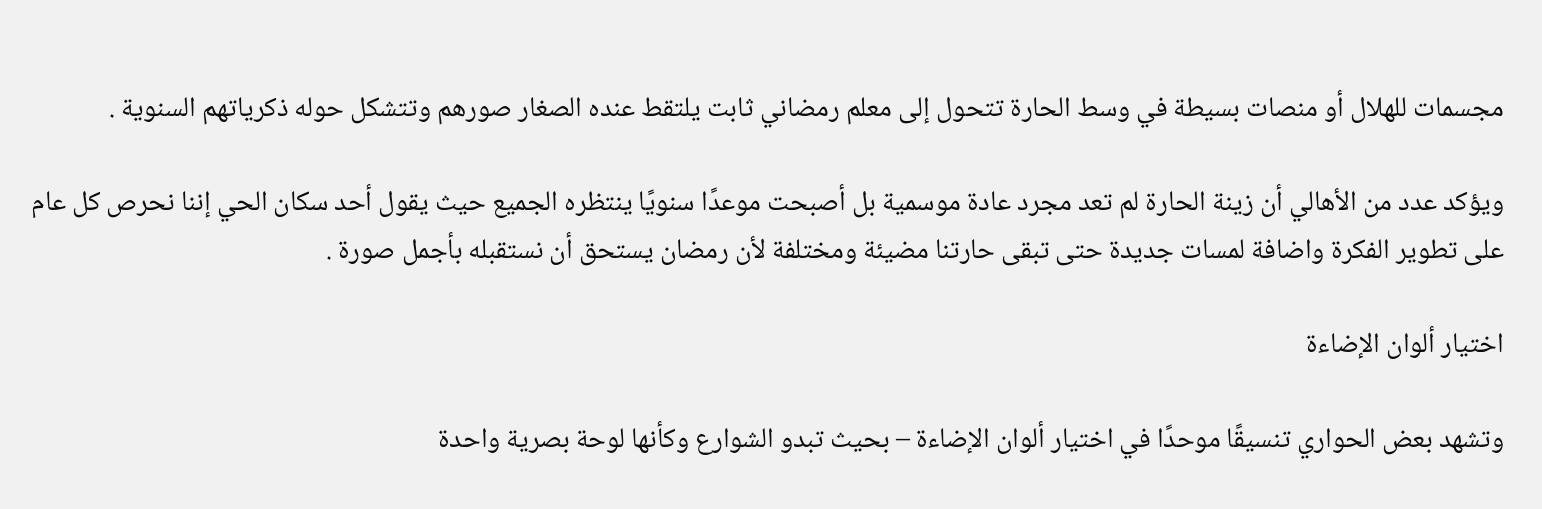مجسمات للهلال أو منصات بسيطة في وسط الحارة تتحول إلى معلم رمضاني ثابت يلتقط عنده الصغار صورهم وتتشكل حوله ذكرياتهم السنوية .

ويؤكد عدد من الأهالي أن زينة الحارة لم تعد مجرد عادة موسمية بل أصبحت موعدًا سنويًا ينتظره الجميع حيث يقول أحد سكان الحي إننا نحرص كل عام على تطوير الفكرة واضافة لمسات جديدة حتى تبقى حارتنا مضيئة ومختلفة لأن رمضان يستحق أن نستقبله بأجمل صورة .

اختيار ألوان الإضاءة

وتشهد بعض الحواري تنسيقًا موحدًا في اختيار ألوان الإضاءة – بحيث تبدو الشوارع وكأنها لوحة بصرية واحدة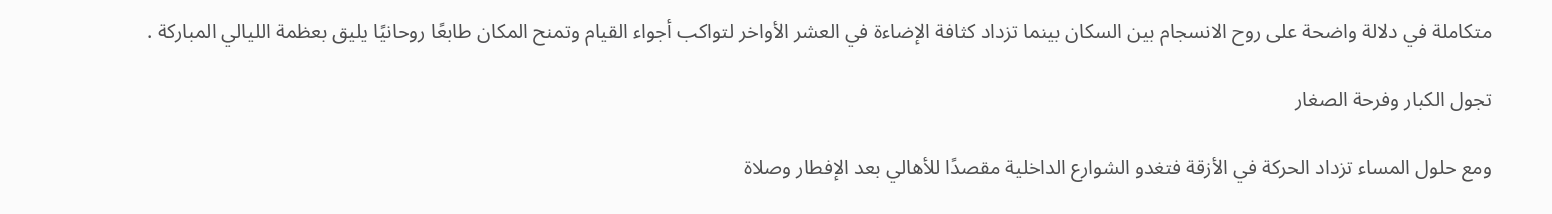متكاملة في دلالة واضحة على روح الانسجام بين السكان بينما تزداد كثافة الإضاءة في العشر الأواخر لتواكب أجواء القيام وتمنح المكان طابعًا روحانيًا يليق بعظمة الليالي المباركة .

تجول الكبار وفرحة الصغار

ومع حلول المساء تزداد الحركة في الأزقة فتغدو الشوارع الداخلية مقصدًا للأهالي بعد الإفطار وصلاة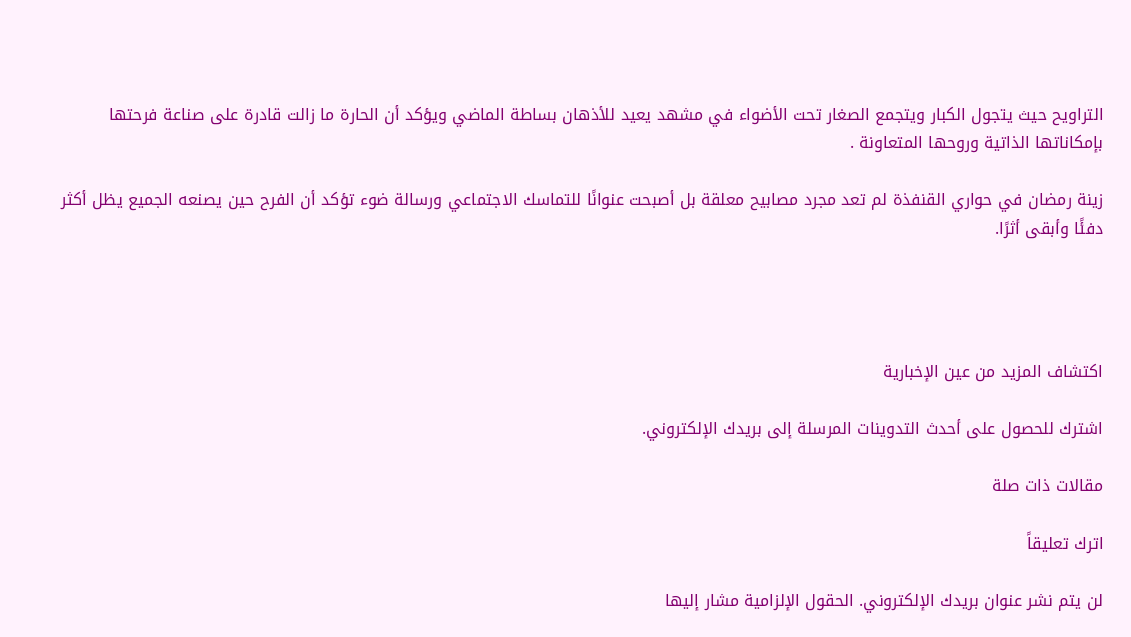التراويح حيث يتجول الكبار ويتجمع الصغار تحت الأضواء في مشهد يعيد للأذهان بساطة الماضي ويؤكد أن الحارة ما زالت قادرة على صناعة فرحتها بإمكاناتها الذاتية وروحها المتعاونة .

زينة رمضان في حواري القنفذة لم تعد مجرد مصابيح معلقة بل أصبحت عنوانًا للتماسك الاجتماعي ورسالة ضوء تؤكد أن الفرح حين يصنعه الجميع يظل أكثر دفئًا وأبقى أثرًا.




اكتشاف المزيد من عين الإخبارية

اشترك للحصول على أحدث التدوينات المرسلة إلى بريدك الإلكتروني.

مقالات ذات صلة

اترك تعليقاً

لن يتم نشر عنوان بريدك الإلكتروني. الحقول الإلزامية مشار إليها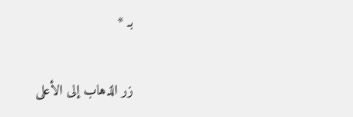بـ *

زر الذهاب إلى الأعلى